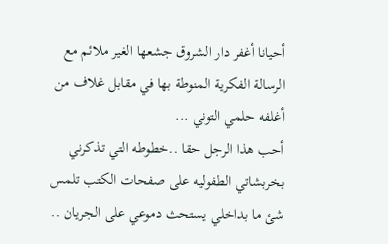أحيانا أغفر دار الشروق جشعها الغير ملائم مع الرسالة الفكرية المنوطة بها في مقابل غلاف من أغلفه حلمي التوني ...
أحب هذا الرجل حقا ..خطوطه التي تذكرني بخربشاتي الطفوليه على صفحات الكتب تلمس شئ ما بداخلي يستحث دموعي على الجريان ..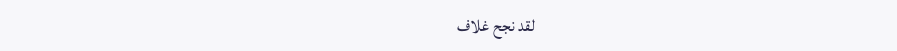لقد نجح غلاف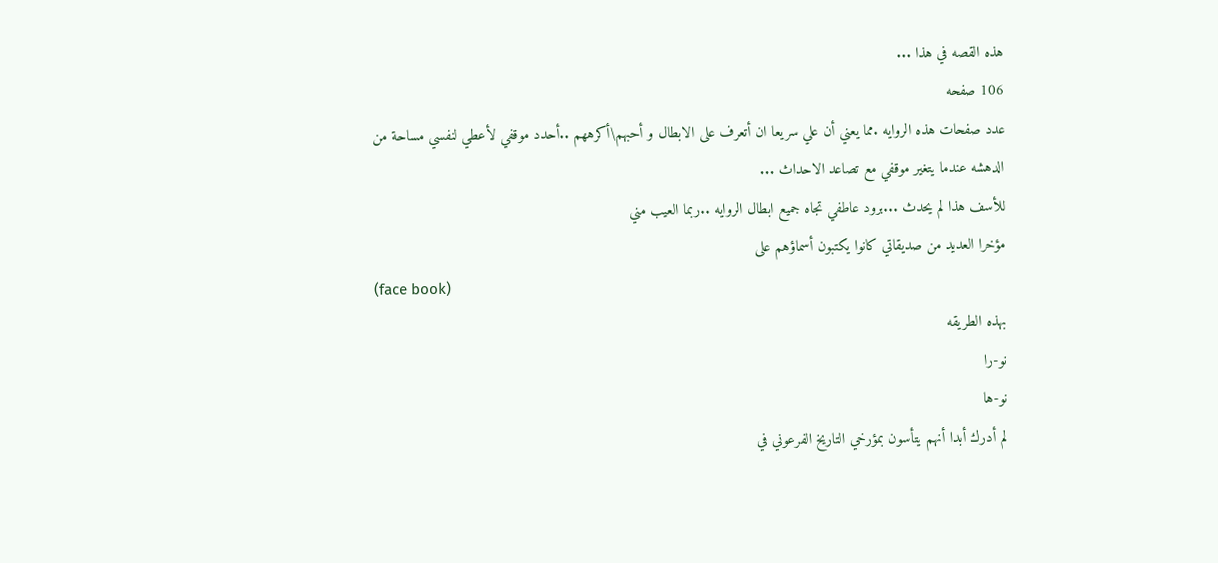هذه القصه في هذا ...
106 صفحه
عدد صفحات هذه الروايه .مما يعني أن علي سريعا ان أتعرف على الابطال و أحبهم\أكرههم ..أحدد موقفي لأعطي لنفسي مساحة من الدهشه عندما يتغير موقفي مع تصاعد الاحداث ...
للأسف هذا لم يحدث ...برود عاطفي تجاه جميع ابطال الروايه ..ربما العيب مني
مؤخرا العديد من صديقاتي كانوا يكتبون أسماؤهم على
(face book)
بهذه الطريقه
نو-را
نو-ها
لم أدرك أبدا أنهم يتأسون بمؤرخي التاريخ الفرعوني في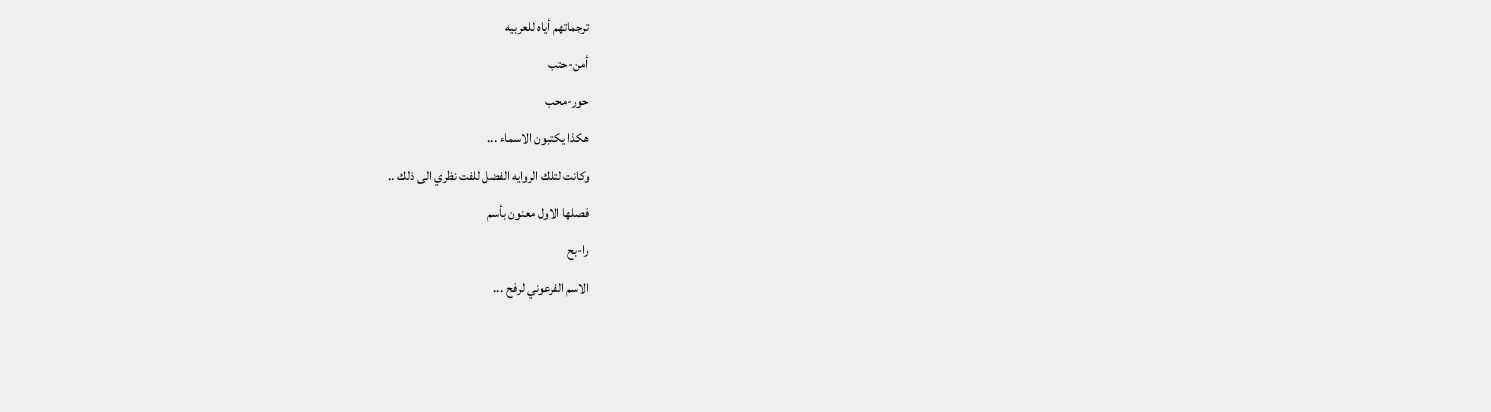ترجماتهم أياه للعربيه
أمن-حتب
حور-محب
هكذا يكتبون الاسماء ...
وكانت لتلك الروايه الفضل للفت نظري الى ذلك ..
فصلها الاول معنون بأسم
را-بح
الاسم الفرعوني لرفح ...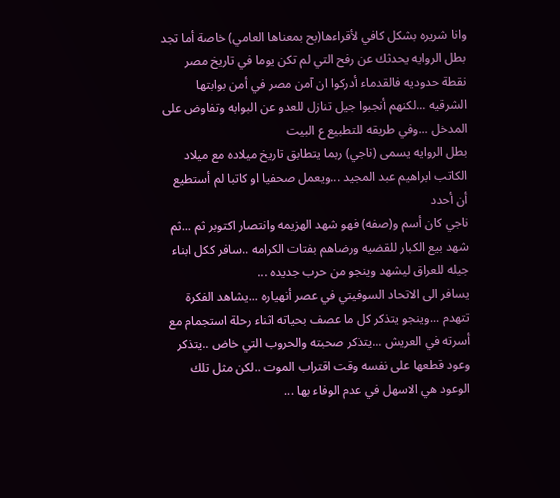وانا شريره بشكل كافي لأقراءها(بح بمعناها العامي) خاصة أما تجد بطل الروايه يحدثك عن رفح التي لم تكن يوما في تاريخ مصر نقطة حدوديه فالقدماء أدركوا ان آمن مصر في أمن بوابتها الشرقيه ...لكنهم أنجبوا جيل تنازل للعدو عن البوابه وتفاوض على المدخل ...وفي طريقه للتطبيع ع البيت
بطل الروايه يسمى (ناجي) ربما يتطابق تاريخ ميلاده مع ميلاد الكاتب ابراهيم عبد المجيد ...ويعمل صحفيا او كاتبا لم أستطيع أن أحدد
ناجي كان أسم و(صفه) فهو شهد الهزيمه وانتصار اكتوبر ثم ...ثم شهد بيع الكبار للقضيه ورضاهم بفتات الكرامه ..سافر ككل ابناء جيله للعراق ليشهد وينجو من حرب جديده ...
يسافر الى الاتحاد السوفيتي في عصر أنهياره ...يشاهد الفكرة تتهدم ...وينجو يتذكر كل ما عصف بحياته اثناء رحلة استجمام مع أسرته في العريش ...يتذكر صحبته والحروب التي خاض ..يتذكر وعود قطعها على نفسه وقت اقتراب الموت ..لكن مثل تلك الوعود هي الاسهل في عدم الوفاء بها ...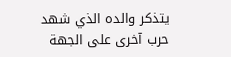يتذكر والده الذي شهد حرب آخرى على الجهة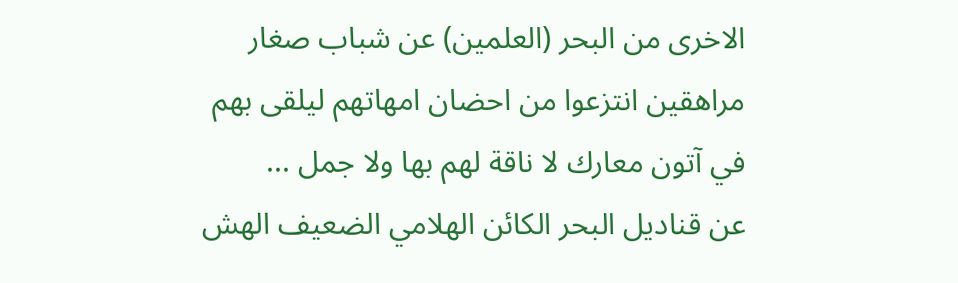الاخرى من البحر (العلمين) عن شباب صغار مراهقين انتزعوا من احضان امهاتهم ليلقى بهم في آتون معارك لا ناقة لهم بها ولا جمل ...
عن قناديل البحر الكائن الهلامي الضعيف الهش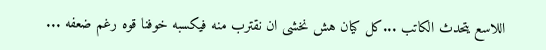اللاسع يتحدث الكاتب ...كل كيان هش نخشى ان نقترب منه فيكسبه خوفنا قوه رغم ضعفه ...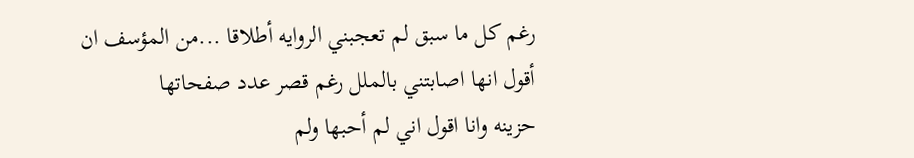رغم كل ما سبق لم تعجبني الروايه أطلاقا ...من المؤسف ان أقول انها اصابتني بالملل رغم قصر عدد صفحاتها
حزينه وانا اقول اني لم أحبها ولم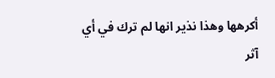أكرهها وهذا نذير انها لم ترك في أي
آثر